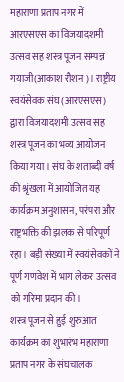महाराणा प्रताप नगर में आरएसएस का विजयादशमी उत्सव सह शस्त्र पूजन सम्पन्न
गयाजी(आकाश रौशन)। राष्ट्रीय स्वयंसेवक संघ (आरएसएस) द्वारा विजयादशमी उत्सव सह शस्त्र पूजन का भव्य आयोजन किया गया। संघ के शताब्दी वर्ष की श्रृंखला में आयोजित यह कार्यक्रम अनुशासन, परंपरा और राष्ट्रभक्ति की झलक से परिपूर्ण रहा। बड़ी संख्या में स्वयंसेवकों ने पूर्ण गणवेश में भाग लेकर उत्सव को गरिमा प्रदान की।
शस्त्र पूजन से हुई शुरुआत
कार्यक्रम का शुभारंभ महाराणा प्रताप नगर के संघचालक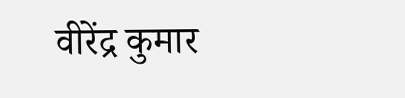वीरेंद्र कुमार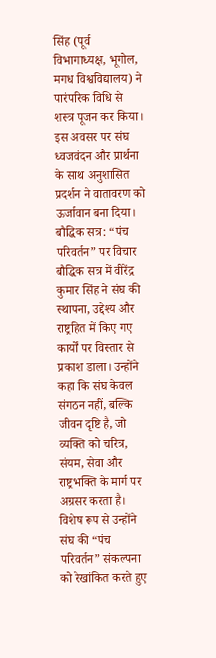सिंह (पूर्व विभागाध्यक्ष, भूगोल, मगध विश्वविद्यालय) ने पारंपरिक विधि से शस्त्र पूजन कर किया। इस अवसर पर संघ ध्वजवंदन और प्रार्थना के साथ अनुशासित प्रदर्शन ने वातावरण को ऊर्जावान बना दिया।
बौद्धिक सत्र: “पंच परिवर्तन” पर विचार
बौद्धिक सत्र में वीरेंद्र कुमार सिंह ने संघ की स्थापना, उद्देश्य और राष्ट्रहित में किए गए कार्यों पर विस्तार से प्रकाश डाला। उन्होंने कहा कि संघ केवल संगठन नहीं, बल्कि जीवन दृष्टि है, जो व्यक्ति को चरित्र, संयम, सेवा और राष्ट्रभक्ति के मार्ग पर अग्रसर करता है। विशेष रूप से उन्होंने संघ की “पंच परिवर्तन” संकल्पना को रेखांकित करते हुए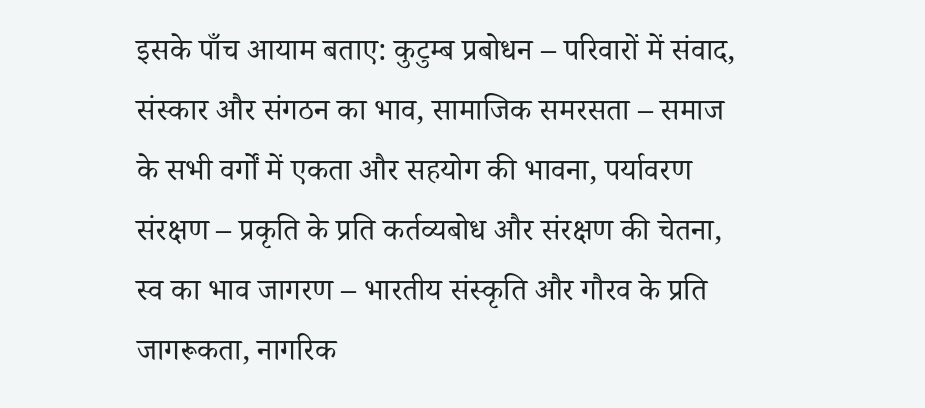इसके पाँच आयाम बताए: कुटुम्ब प्रबोधन – परिवारों में संवाद, संस्कार और संगठन का भाव, सामाजिक समरसता – समाज के सभी वर्गों में एकता और सहयोग की भावना, पर्यावरण संरक्षण – प्रकृति के प्रति कर्तव्यबोध और संरक्षण की चेतना, स्व का भाव जागरण – भारतीय संस्कृति और गौरव के प्रति जागरूकता, नागरिक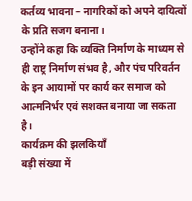कर्तव्य भावना – नागरिकों को अपने दायित्वों के प्रति सजग बनाना।
उन्होंने कहा कि व्यक्ति निर्माण के माध्यम से ही राष्ट्र निर्माण संभव है, और पंच परिवर्तन के इन आयामों पर कार्य कर समाज को आत्मनिर्भर एवं सशक्त बनाया जा सकता है।
कार्यक्रम की झलकियाँ
बड़ी संख्या में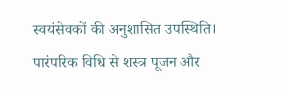स्वयंसेवकों की अनुशासित उपस्थिति।
पारंपरिक विधि से शस्त्र पूजन और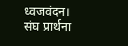ध्वजवंदन।
संघ प्रार्थना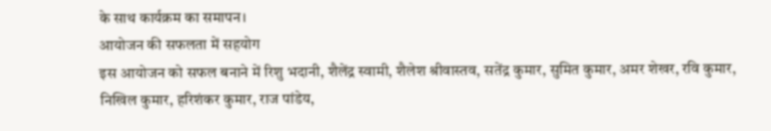के साथ कार्यक्रम का समापन।
आयोजन की सफलता में सहयोग
इस आयोजन को सफल बनाने में रिशु भदानी, शैलेंद्र स्वामी, शैलेश श्रीवास्तव, सतेंद्र कुमार, सुमित कुमार, अमर शेखर, रवि कुमार, निखिल कुमार, हरिशंकर कुमार, राज पांडेय,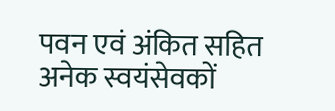पवन एवं अंकित सहित अनेक स्वयंसेवकों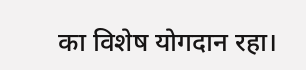का विशेष योगदान रहा।